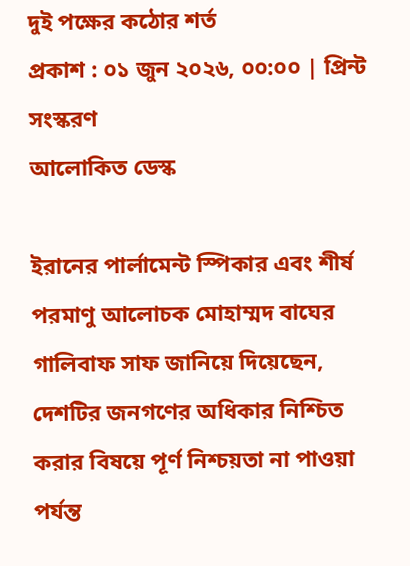দুই পক্ষের কঠোর শর্ত
প্রকাশ : ০১ জুন ২০২৬, ০০:০০ | প্রিন্ট সংস্করণ
আলোকিত ডেস্ক

ইরানের পার্লামেন্ট স্পিকার এবং শীর্ষ পরমাণু আলোচক মোহাম্মদ বাঘের গালিবাফ সাফ জানিয়ে দিয়েছেন, দেশটির জনগণের অধিকার নিশ্চিত করার বিষয়ে পূর্ণ নিশ্চয়তা না পাওয়া পর্যন্ত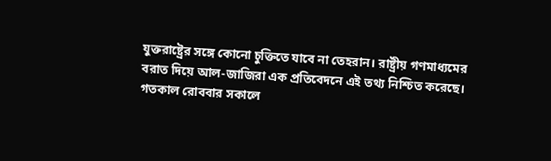যুক্তরাষ্ট্রের সঙ্গে কোনো চুক্তিতে যাবে না তেহরান। রাষ্ট্রীয় গণমাধ্যমের বরাত দিয়ে আল-জাজিরা এক প্রতিবেদনে এই তথ্য নিশ্চিত করেছে। গতকাল রোববার সকালে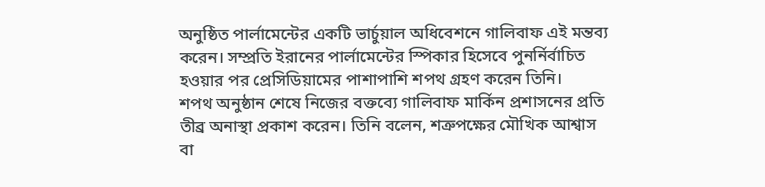অনুষ্ঠিত পার্লামেন্টের একটি ভার্চুয়াল অধিবেশনে গালিবাফ এই মন্তব্য করেন। সম্প্রতি ইরানের পার্লামেন্টের স্পিকার হিসেবে পুনর্নির্বাচিত হওয়ার পর প্রেসিডিয়ামের পাশাপাশি শপথ গ্রহণ করেন তিনি।
শপথ অনুষ্ঠান শেষে নিজের বক্তব্যে গালিবাফ মার্কিন প্রশাসনের প্রতি তীব্র অনাস্থা প্রকাশ করেন। তিনি বলেন, শত্রুপক্ষের মৌখিক আশ্বাস বা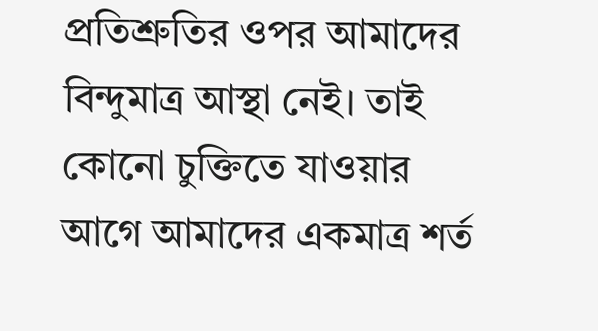প্রতিশ্রুতির ওপর আমাদের বিন্দুমাত্র আস্থা নেই। তাই কোনো চুক্তিতে যাওয়ার আগে আমাদের একমাত্র শর্ত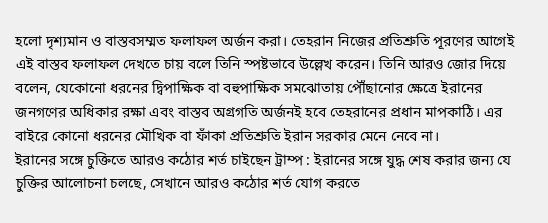হলো দৃশ্যমান ও বাস্তবসম্মত ফলাফল অর্জন করা। তেহরান নিজের প্রতিশ্রুতি পূরণের আগেই এই বাস্তব ফলাফল দেখতে চায় বলে তিনি স্পষ্টভাবে উল্লেখ করেন। তিনি আরও জোর দিয়ে বলেন, যেকোনো ধরনের দ্বিপাক্ষিক বা বহুপাক্ষিক সমঝোতায় পৌঁছানোর ক্ষেত্রে ইরানের জনগণের অধিকার রক্ষা এবং বাস্তব অগ্রগতি অর্জনই হবে তেহরানের প্রধান মাপকাঠি। এর বাইরে কোনো ধরনের মৌখিক বা ফাঁকা প্রতিশ্রুতি ইরান সরকার মেনে নেবে না।
ইরানের সঙ্গে চুক্তিতে আরও কঠোর শর্ত চাইছেন ট্রাম্প : ইরানের সঙ্গে যুদ্ধ শেষ করার জন্য যে চুক্তির আলোচনা চলছে, সেখানে আরও কঠোর শর্ত যোগ করতে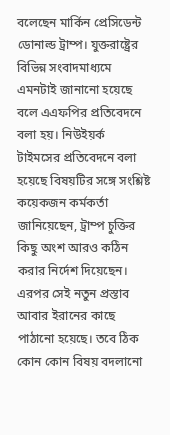বলেছেন মার্কিন প্রেসিডেন্ট ডোনাল্ড ট্রাম্প। যুক্তরাষ্ট্রের বিভিন্ন সংবাদমাধ্যমে এমনটাই জানানো হয়েছে বলে এএফপির প্রতিবেদনে বলা হয়। নিউইয়র্ক টাইমসের প্রতিবেদনে বলা হয়েছে বিষয়টির সঙ্গে সংশ্লিষ্ট কয়েকজন কর্মকর্তা জানিয়েছেন, ট্রাম্প চুক্তির কিছু অংশ আরও কঠিন করার নির্দেশ দিয়েছেন। এরপর সেই নতুন প্রস্তাব আবার ইরানের কাছে পাঠানো হয়েছে। তবে ঠিক কোন কোন বিষয় বদলানো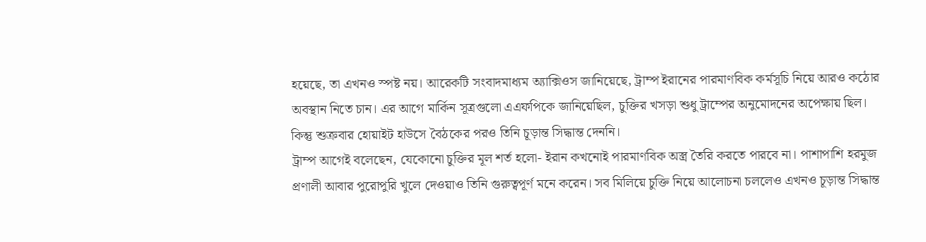হয়েছে, তা এখনও স্পষ্ট নয়। আরেকটি সংবাদমাধ্যম অ্যাক্সিওস জানিয়েছে, ট্রাম্প ইরানের পারমাণবিক কর্মসূচি নিয়ে আরও কঠোর অবস্থান নিতে চান। এর আগে মার্কিন সূত্রগুলো এএফপিকে জানিয়েছিল, চুক্তির খসড়া শুধু ট্রাম্পের অনুমোদনের অপেক্ষায় ছিল। কিন্তু শুক্রবার হোয়াইট হাউসে বৈঠকের পরও তিনি চূড়ান্ত সিদ্ধান্ত দেননি।
ট্রাম্প আগেই বলেছেন, যেকোনো চুক্তির মূল শর্ত হলো- ইরান কখনোই পারমাণবিক অস্ত্র তৈরি করতে পারবে না। পাশাপাশি হরমুজ প্রণালী আবার পুরোপুরি খুলে দেওয়াও তিনি গুরুত্বপূর্ণ মনে করেন। সব মিলিয়ে চুক্তি নিয়ে আলোচনা চললেও এখনও চূড়ান্ত সিদ্ধান্ত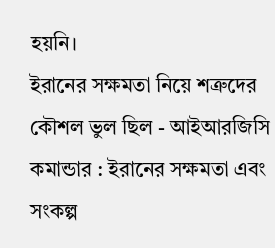হয়নি।
ইরানের সক্ষমতা নিয়ে শত্রুদের কৌশল ভুল ছিল - আইআরজিসি কমান্ডার : ইরানের সক্ষমতা এবং সংকল্প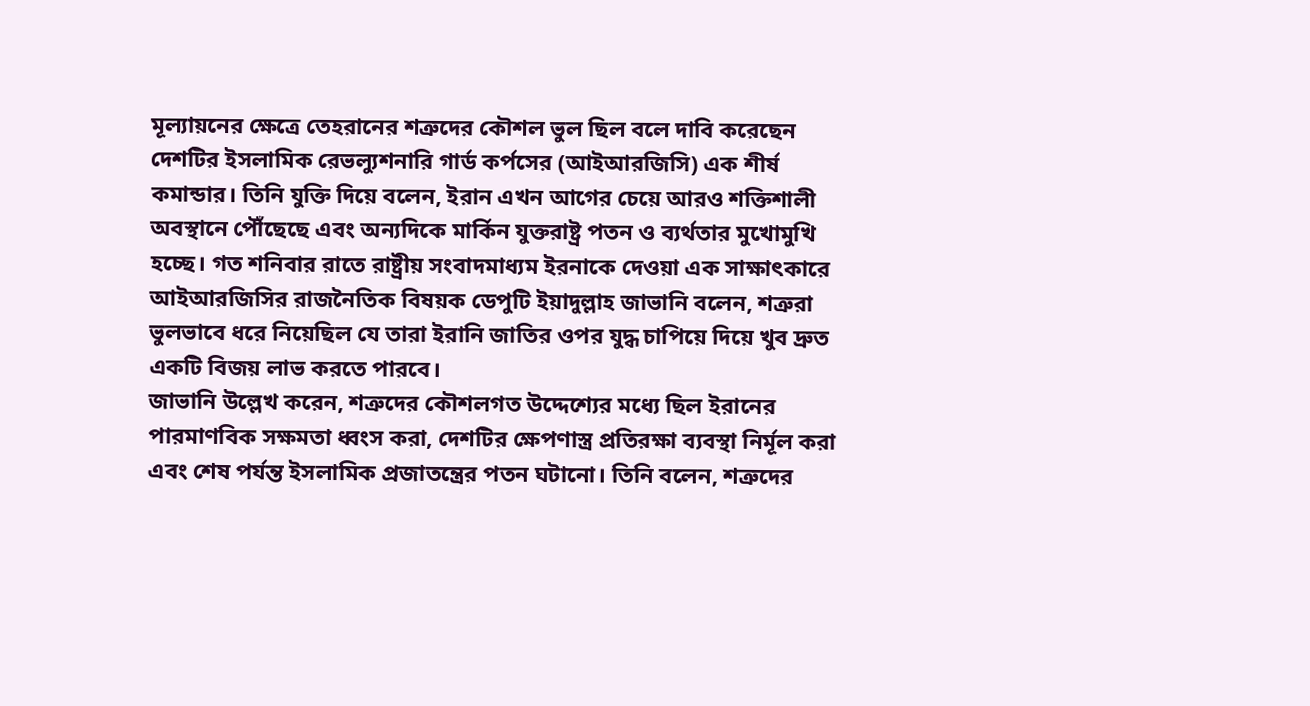মূল্যায়নের ক্ষেত্রে তেহরানের শত্রুদের কৌশল ভুল ছিল বলে দাবি করেছেন দেশটির ইসলামিক রেভল্যুশনারি গার্ড কর্পসের (আইআরজিসি) এক শীর্ষ কমান্ডার। তিনি যুক্তি দিয়ে বলেন, ইরান এখন আগের চেয়ে আরও শক্তিশালী অবস্থানে পৌঁছেছে এবং অন্যদিকে মার্কিন যুক্তরাষ্ট্র পতন ও ব্যর্থতার মুখোমুখি হচ্ছে। গত শনিবার রাতে রাষ্ট্রীয় সংবাদমাধ্যম ইরনাকে দেওয়া এক সাক্ষাৎকারে আইআরজিসির রাজনৈতিক বিষয়ক ডেপুটি ইয়াদুল্লাহ জাভানি বলেন, শত্রুরা ভুলভাবে ধরে নিয়েছিল যে তারা ইরানি জাতির ওপর যুদ্ধ চাপিয়ে দিয়ে খুব দ্রুত একটি বিজয় লাভ করতে পারবে।
জাভানি উল্লেখ করেন, শত্রুদের কৌশলগত উদ্দেশ্যের মধ্যে ছিল ইরানের পারমাণবিক সক্ষমতা ধ্বংস করা, দেশটির ক্ষেপণাস্ত্র প্রতিরক্ষা ব্যবস্থা নির্মূল করা এবং শেষ পর্যন্ত ইসলামিক প্রজাতন্ত্রের পতন ঘটানো। তিনি বলেন, শত্রুদের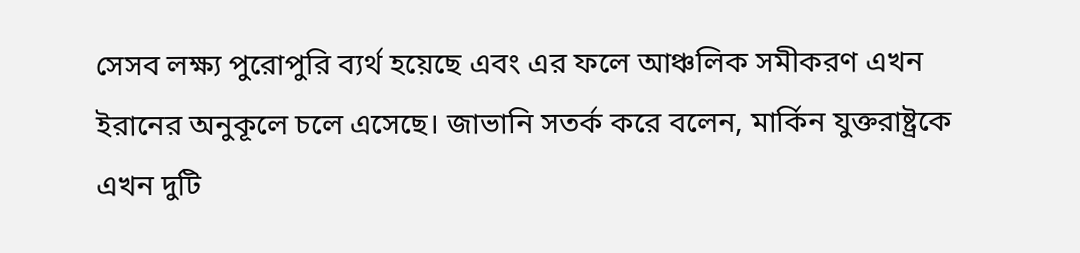সেসব লক্ষ্য পুরোপুরি ব্যর্থ হয়েছে এবং এর ফলে আঞ্চলিক সমীকরণ এখন ইরানের অনুকূলে চলে এসেছে। জাভানি সতর্ক করে বলেন, মার্কিন যুক্তরাষ্ট্রকে এখন দুটি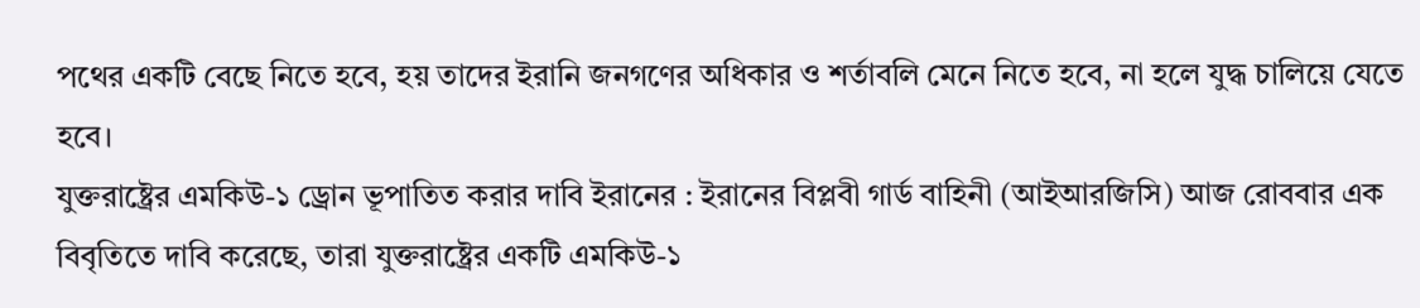পথের একটি বেছে নিতে হবে, হয় তাদের ইরানি জনগণের অধিকার ও শর্তাবলি মেনে নিতে হবে, না হলে যুদ্ধ চালিয়ে যেতে হবে।
যুক্তরাষ্ট্রের এমকিউ-১ ড্রোন ভূপাতিত করার দাবি ইরানের : ইরানের বিপ্লবী গার্ড বাহিনী (আইআরজিসি) আজ রোববার এক বিবৃতিতে দাবি করেছে, তারা যুক্তরাষ্ট্রের একটি এমকিউ-১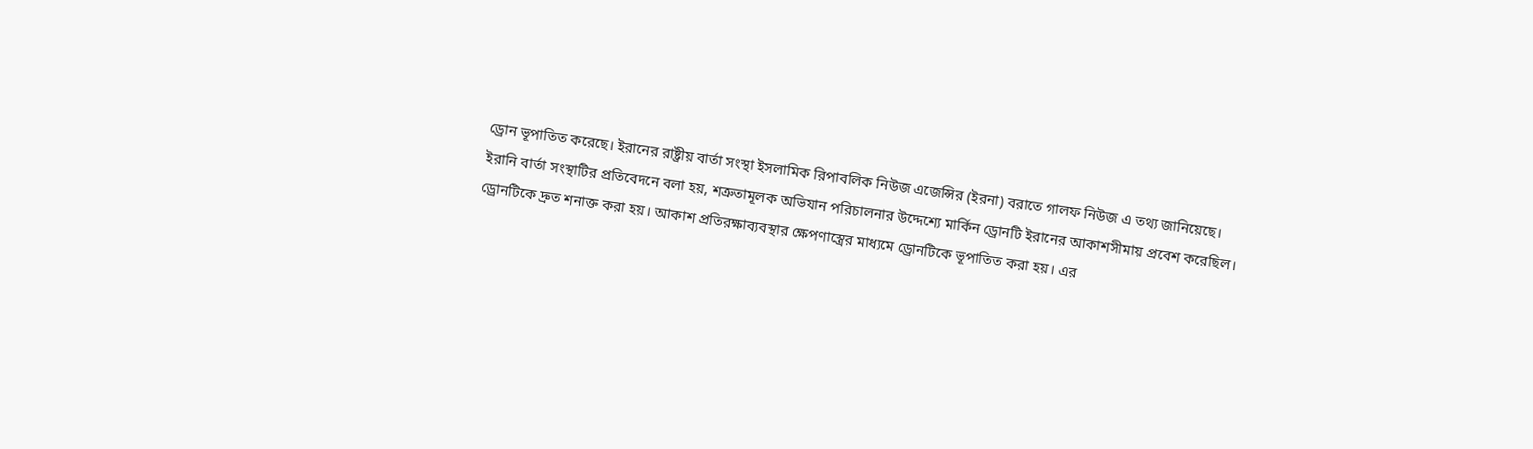ড্রোন ভূপাতিত করেছে। ইরানের রাষ্ট্রীয় বার্তা সংস্থা ইসলামিক রিপাবলিক নিউজ এজেন্সির (ইরনা) বরাতে গালফ নিউজ এ তথ্য জানিয়েছে।
ইরানি বার্তা সংস্থাটির প্রতিবেদনে বলা হয়, শত্রুতামূলক অভিযান পরিচালনার উদ্দেশ্যে মার্কিন ড্রোনটি ইরানের আকাশসীমায় প্রবেশ করেছিল। ড্রোনটিকে দ্রুত শনাক্ত করা হয়। আকাশ প্রতিরক্ষাব্যবস্থার ক্ষেপণাস্ত্রের মাধ্যমে ড্রোনটিকে ভূপাতিত করা হয়। এর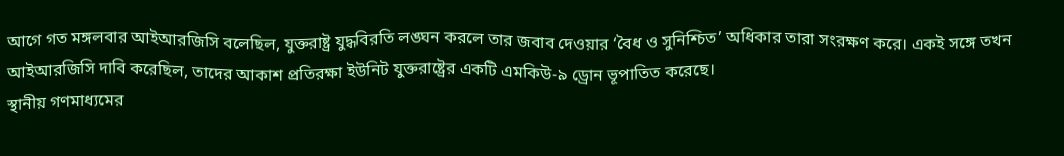আগে গত মঙ্গলবার আইআরজিসি বলেছিল, যুক্তরাষ্ট্র যুদ্ধবিরতি লঙ্ঘন করলে তার জবাব দেওয়ার ‘বৈধ ও সুনিশ্চিত’ অধিকার তারা সংরক্ষণ করে। একই সঙ্গে তখন আইআরজিসি দাবি করেছিল, তাদের আকাশ প্রতিরক্ষা ইউনিট যুক্তরাষ্ট্রের একটি এমকিউ-৯ ড্রোন ভূপাতিত করেছে।
স্থানীয় গণমাধ্যমের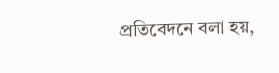প্রতিবেদনে বলা হয়,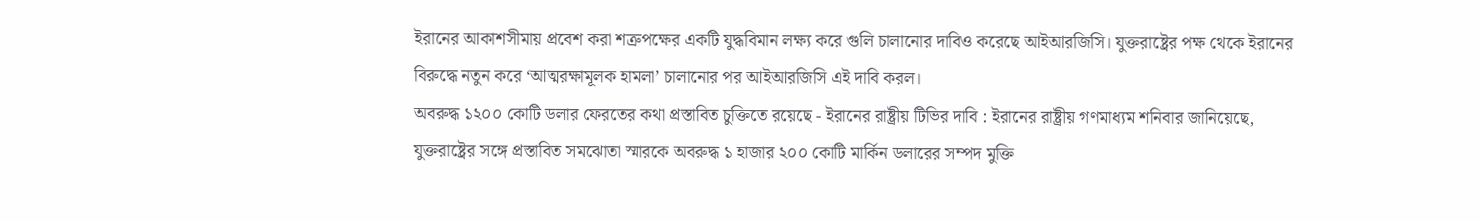ইরানের আকাশসীমায় প্রবেশ করা শত্রুপক্ষের একটি যুদ্ধবিমান লক্ষ্য করে গুলি চালানোর দাবিও করেছে আইআরজিসি। যুক্তরাষ্ট্রের পক্ষ থেকে ইরানের বিরুদ্ধে নতুন করে ‘আত্মরক্ষামূলক হামলা’ চালানোর পর আইআরজিসি এই দাবি করল।
অবরুদ্ধ ১২০০ কোটি ডলার ফেরতের কথা প্রস্তাবিত চুক্তিতে রয়েছে - ইরানের রাষ্ট্রীয় টিভির দাবি : ইরানের রাষ্ট্রীয় গণমাধ্যম শনিবার জানিয়েছে, যুক্তরাষ্ট্রের সঙ্গে প্রস্তাবিত সমঝোতা স্মারকে অবরুদ্ধ ১ হাজার ২০০ কোটি মার্কিন ডলারের সম্পদ মুক্তি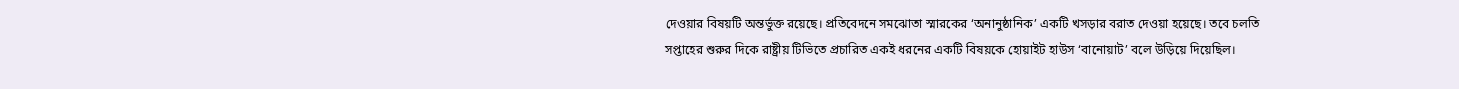দেওয়ার বিষয়টি অন্তর্ভুক্ত রয়েছে। প্রতিবেদনে সমঝোতা স্মারকের ‘অনানুষ্ঠানিক’ একটি খসড়ার বরাত দেওয়া হয়েছে। তবে চলতি সপ্তাহের শুরুর দিকে রাষ্ট্রীয় টিভিতে প্রচারিত একই ধরনের একটি বিষয়কে হোয়াইট হাউস ‘বানোয়াট’ বলে উড়িয়ে দিয়েছিল।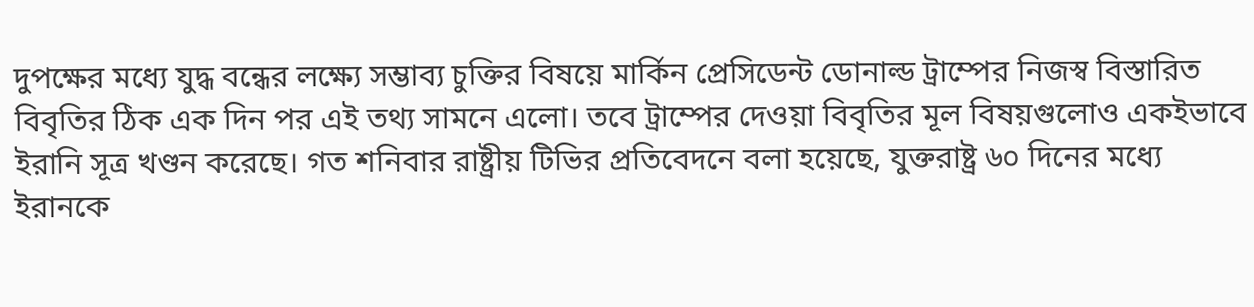দুপক্ষের মধ্যে যুদ্ধ বন্ধের লক্ষ্যে সম্ভাব্য চুক্তির বিষয়ে মার্কিন প্রেসিডেন্ট ডোনাল্ড ট্রাম্পের নিজস্ব বিস্তারিত বিবৃতির ঠিক এক দিন পর এই তথ্য সামনে এলো। তবে ট্রাম্পের দেওয়া বিবৃতির মূল বিষয়গুলোও একইভাবে ইরানি সূত্র খণ্ডন করেছে। গত শনিবার রাষ্ট্রীয় টিভির প্রতিবেদনে বলা হয়েছে, যুক্তরাষ্ট্র ৬০ দিনের মধ্যে ইরানকে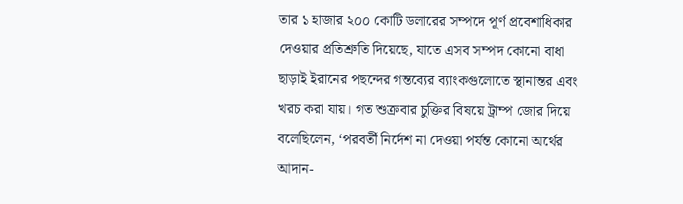তার ১ হাজার ২০০ কোটি ডলারের সম্পদে পূর্ণ প্রবেশাধিকার দেওয়ার প্রতিশ্রুতি দিয়েছে, যাতে এসব সম্পদ কোনো বাধা ছাড়াই ইরানের পছন্দের গন্তব্যের ব্যাংকগুলোতে স্থানান্তর এবং খরচ করা যায়। গত শুক্রবার চুক্তির বিষয়ে ট্রাম্প জোর দিয়ে বলেছিলেন, ‘পরবর্তী নির্দেশ না দেওয়া পর্যন্ত কোনো অর্থের আদান-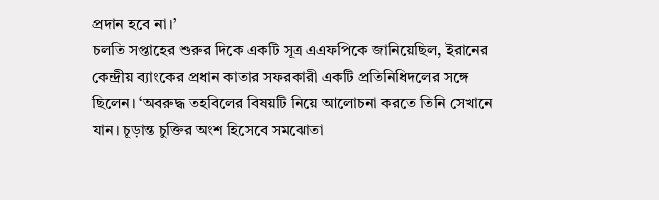প্রদান হবে না।’
চলতি সপ্তাহের শুরুর দিকে একটি সূত্র এএফপিকে জানিয়েছিল, ইরানের কেন্দ্রীয় ব্যাংকের প্রধান কাতার সফরকারী একটি প্রতিনিধিদলের সঙ্গে ছিলেন। ‘অবরুদ্ধ তহবিলের বিষয়টি নিয়ে আলোচনা করতে তিনি সেখানে যান। চূড়ান্ত চুক্তির অংশ হিসেবে সমঝোতা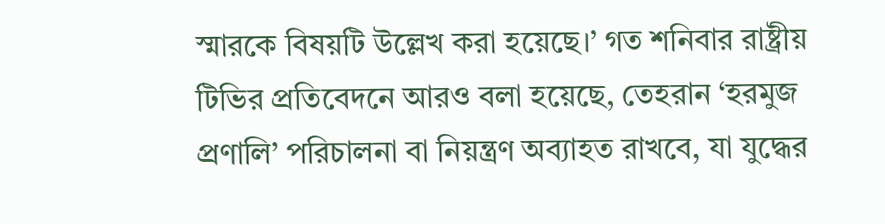স্মারকে বিষয়টি উল্লেখ করা হয়েছে।’ গত শনিবার রাষ্ট্রীয় টিভির প্রতিবেদনে আরও বলা হয়েছে, তেহরান ‘হরমুজ প্রণালি’ পরিচালনা বা নিয়ন্ত্রণ অব্যাহত রাখবে, যা যুদ্ধের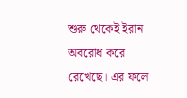শুরু থেকেই ইরান অবরোধ করে রেখেছে। এর ফলে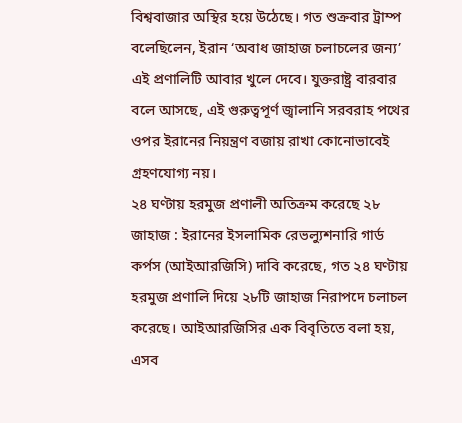বিশ্ববাজার অস্থির হয়ে উঠেছে। গত শুক্রবার ট্রাম্প বলেছিলেন, ইরান ‘অবাধ জাহাজ চলাচলের জন্য’ এই প্রণালিটি আবার খুলে দেবে। যুক্তরাষ্ট্র বারবার বলে আসছে, এই গুরুত্বপূর্ণ জ্বালানি সরবরাহ পথের ওপর ইরানের নিয়ন্ত্রণ বজায় রাখা কোনোভাবেই গ্রহণযোগ্য নয়।
২৪ ঘণ্টায় হরমুজ প্রণালী অতিক্রম করেছে ২৮ জাহাজ : ইরানের ইসলামিক রেভল্যুশনারি গার্ড কর্পস (আইআরজিসি) দাবি করেছে, গত ২৪ ঘণ্টায় হরমুজ প্রণালি দিয়ে ২৮টি জাহাজ নিরাপদে চলাচল করেছে। আইআরজিসির এক বিবৃতিতে বলা হয়, এসব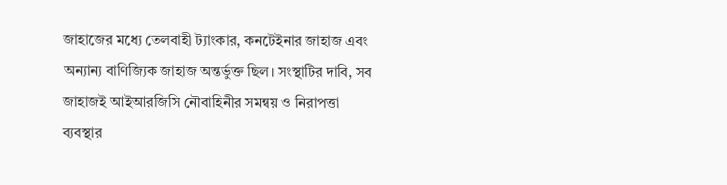জাহাজের মধ্যে তেলবাহী ট্যাংকার, কনটেইনার জাহাজ এবং অন্যান্য বাণিজ্যিক জাহাজ অন্তর্ভুক্ত ছিল। সংস্থাটির দাবি, সব জাহাজই আইআরজিসি নৌবাহিনীর সমন্বয় ও নিরাপত্তা ব্যবস্থার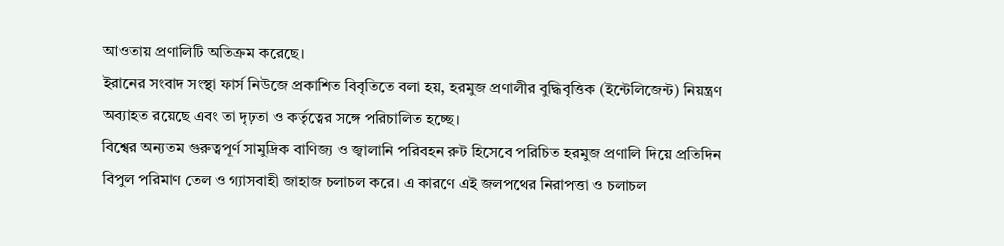আওতায় প্রণালিটি অতিক্রম করেছে।
ইরানের সংবাদ সংস্থা ফার্স নিউজে প্রকাশিত বিবৃতিতে বলা হয়, হরমুজ প্রণালীর বুদ্ধিবৃত্তিক (ইন্টেলিজেন্ট) নিয়ন্ত্রণ অব্যাহত রয়েছে এবং তা দৃঢ়তা ও কর্তৃত্বের সঙ্গে পরিচালিত হচ্ছে।
বিশ্বের অন্যতম গুরুত্বপূর্ণ সামুদ্রিক বাণিজ্য ও জ্বালানি পরিবহন রুট হিসেবে পরিচিত হরমুজ প্রণালি দিয়ে প্রতিদিন বিপুল পরিমাণ তেল ও গ্যাসবাহী জাহাজ চলাচল করে। এ কারণে এই জলপথের নিরাপত্তা ও চলাচল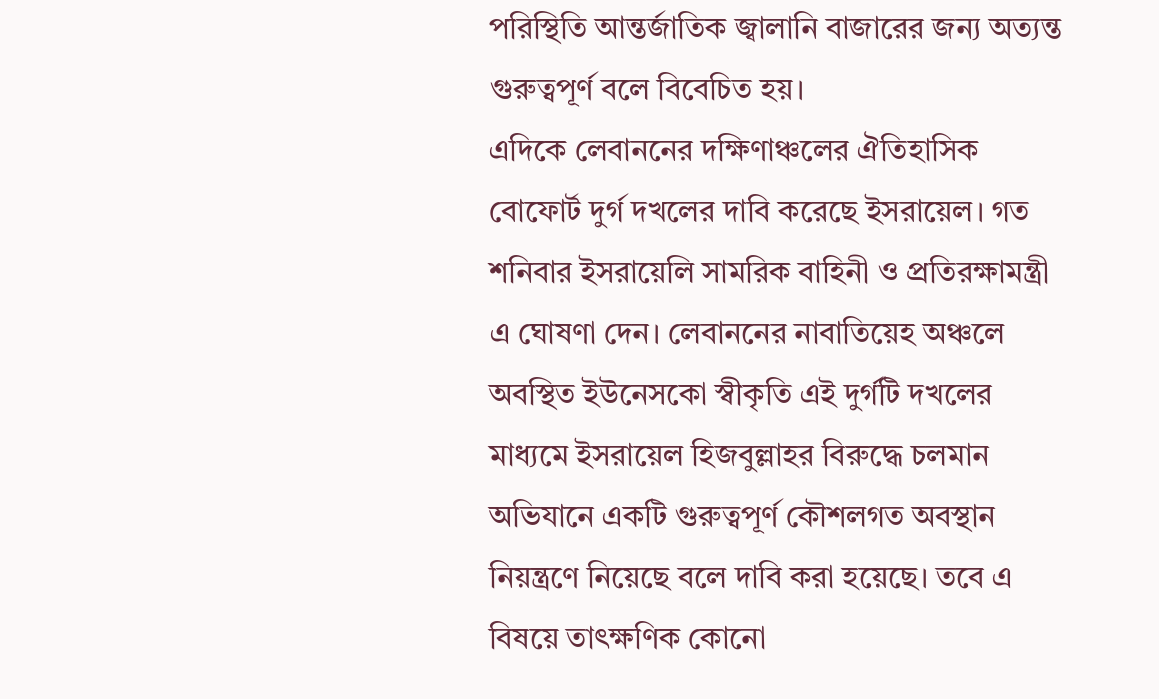পরিস্থিতি আন্তর্জাতিক জ্বালানি বাজারের জন্য অত্যন্ত গুরুত্বপূর্ণ বলে বিবেচিত হয়।
এদিকে লেবাননের দক্ষিণাঞ্চলের ঐতিহাসিক বোফোর্ট দুর্গ দখলের দাবি করেছে ইসরায়েল। গত শনিবার ইসরায়েলি সামরিক বাহিনী ও প্রতিরক্ষামন্ত্রী এ ঘোষণা দেন। লেবাননের নাবাতিয়েহ অঞ্চলে অবস্থিত ইউনেসকো স্বীকৃতি এই দুর্গটি দখলের মাধ্যমে ইসরায়েল হিজবুল্লাহর বিরুদ্ধে চলমান অভিযানে একটি গুরুত্বপূর্ণ কৌশলগত অবস্থান নিয়ন্ত্রণে নিয়েছে বলে দাবি করা হয়েছে। তবে এ বিষয়ে তাৎক্ষণিক কোনো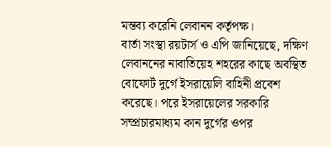মন্তব্য করেনি লেবানন কর্তৃপক্ষ।
বার্তা সংস্থা রয়টার্স ও এপি জানিয়েছে, দক্ষিণ লেবাননের নাবাতিয়েহ শহরের কাছে অবস্থিত বোফোর্ট দুর্গে ইসরায়েলি বাহিনী প্রবেশ করেছে। পরে ইসরায়েলের সরকারি সম্প্রচারমাধ্যম কান দুর্গের ওপর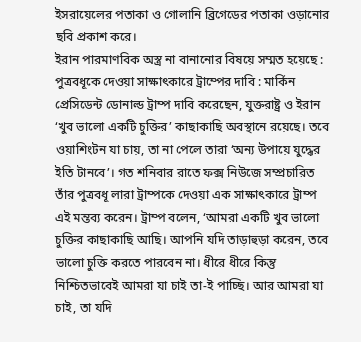ইসরায়েলের পতাকা ও গোলানি ব্রিগেডের পতাকা ওড়ানোর ছবি প্রকাশ করে।
ইরান পারমাণবিক অস্ত্র না বানানোর বিষয়ে সম্মত হয়েছে : পুত্রবধূকে দেওয়া সাক্ষাৎকারে ট্রাম্পের দাবি : মার্কিন প্রেসিডেন্ট ডোনাল্ড ট্রাম্প দাবি করেছেন, যুক্তরাষ্ট্র ও ইরান ‘খুব ভালো একটি চুক্তির’ কাছাকাছি অবস্থানে রয়েছে। তবে ওয়াশিংটন যা চায়, তা না পেলে তারা ‘অন্য উপায়ে যুদ্ধের ইতি টানবে’। গত শনিবার রাতে ফক্স নিউজে সম্প্রচারিত তাঁর পুত্রবধূ লারা ট্রাম্পকে দেওয়া এক সাক্ষাৎকারে ট্রাম্প এই মন্তব্য করেন। ট্রাম্প বলেন, ‘আমরা একটি খুব ভালো চুক্তির কাছাকাছি আছি। আপনি যদি তাড়াহুড়া করেন, তবে ভালো চুক্তি করতে পারবেন না। ধীরে ধীরে কিন্তু নিশ্চিতভাবেই আমরা যা চাই তা-ই পাচ্ছি। আর আমরা যা চাই, তা যদি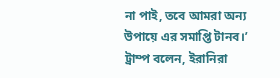না পাই, তবে আমরা অন্য উপায়ে এর সমাপ্তি টানব।’
ট্রাম্প বলেন, ইরানিরা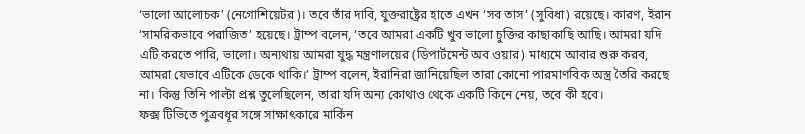‘ভালো আলোচক’ (নেগোশিয়েটর)। তবে তাঁর দাবি, যুক্তরাষ্ট্রের হাতে এখন ‘সব তাস’ (সুবিধা) রয়েছে। কারণ, ইরান ‘সামরিকভাবে পরাজিত’ হয়েছে। ট্রাম্প বলেন, ‘তবে আমরা একটি খুব ভালো চুক্তির কাছাকাছি আছি। আমরা যদি এটি করতে পারি, ভালো। অন্যথায় আমরা যুদ্ধ মন্ত্রণালয়ের (ডিপার্টমেন্ট অব ওয়ার) মাধ্যমে আবার শুরু করব, আমরা যেভাবে এটিকে ডেকে থাকি।’ ট্রাম্প বলেন, ইরানিরা জানিয়েছিল তারা কোনো পারমাণবিক অস্ত্র তৈরি করছে না। কিন্তু তিনি পাল্টা প্রশ্ন তুলেছিলেন, তারা যদি অন্য কোথাও থেকে একটি কিনে নেয়, তবে কী হবে।
ফক্স টিভিতে পুত্রবধূর সঙ্গে সাক্ষাৎকারে মার্কিন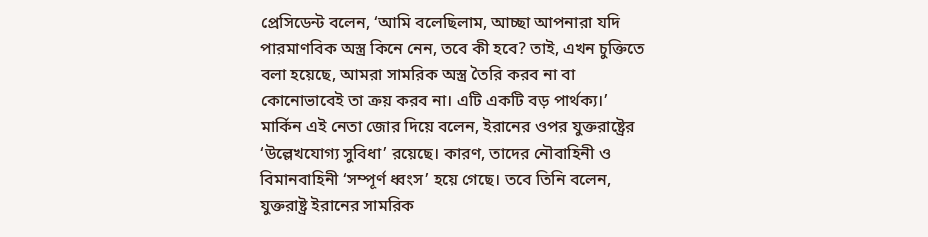প্রেসিডেন্ট বলেন, ‘আমি বলেছিলাম, আচ্ছা আপনারা যদি পারমাণবিক অস্ত্র কিনে নেন, তবে কী হবে? তাই, এখন চুক্তিতে বলা হয়েছে, আমরা সামরিক অস্ত্র তৈরি করব না বা কোনোভাবেই তা ক্রয় করব না। এটি একটি বড় পার্থক্য।’
মার্কিন এই নেতা জোর দিয়ে বলেন, ইরানের ওপর যুক্তরাষ্ট্রের ‘উল্লেখযোগ্য সুবিধা’ রয়েছে। কারণ, তাদের নৌবাহিনী ও বিমানবাহিনী ‘সম্পূর্ণ ধ্বংস’ হয়ে গেছে। তবে তিনি বলেন, যুক্তরাষ্ট্র ইরানের সামরিক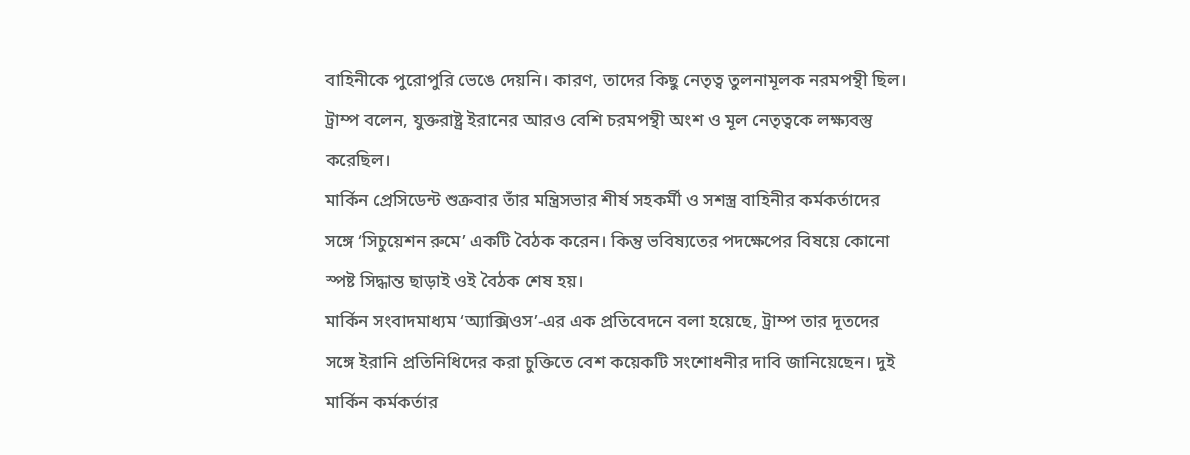বাহিনীকে পুরোপুরি ভেঙে দেয়নি। কারণ, তাদের কিছু নেতৃত্ব তুলনামূলক নরমপন্থী ছিল। ট্রাম্প বলেন, যুক্তরাষ্ট্র ইরানের আরও বেশি চরমপন্থী অংশ ও মূল নেতৃত্বকে লক্ষ্যবস্তু করেছিল।
মার্কিন প্রেসিডেন্ট শুক্রবার তাঁর মন্ত্রিসভার শীর্ষ সহকর্মী ও সশস্ত্র বাহিনীর কর্মকর্তাদের সঙ্গে ‘সিচুয়েশন রুমে’ একটি বৈঠক করেন। কিন্তু ভবিষ্যতের পদক্ষেপের বিষয়ে কোনো স্পষ্ট সিদ্ধান্ত ছাড়াই ওই বৈঠক শেষ হয়।
মার্কিন সংবাদমাধ্যম ‘অ্যাক্সিওস’-এর এক প্রতিবেদনে বলা হয়েছে, ট্রাম্প তার দূতদের সঙ্গে ইরানি প্রতিনিধিদের করা চুক্তিতে বেশ কয়েকটি সংশোধনীর দাবি জানিয়েছেন। দুই মার্কিন কর্মকর্তার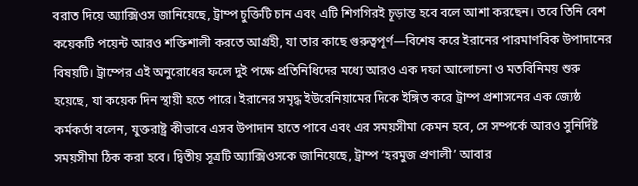বরাত দিয়ে অ্যাক্সিওস জানিয়েছে, ট্রাম্প চুক্তিটি চান এবং এটি শিগগিরই চূড়ান্ত হবে বলে আশা করছেন। তবে তিনি বেশ কয়েকটি পয়েন্ট আরও শক্তিশালী করতে আগ্রহী, যা তার কাছে গুরুত্বপূর্ণ—বিশেষ করে ইরানের পারমাণবিক উপাদানের বিষয়টি। ট্রাম্পের এই অনুরোধের ফলে দুই পক্ষে প্রতিনিধিদের মধ্যে আরও এক দফা আলোচনা ও মতবিনিময় শুরু হয়েছে, যা কয়েক দিন স্থায়ী হতে পারে। ইরানের সমৃদ্ধ ইউরেনিয়ামের দিকে ইঙ্গিত করে ট্রাম্প প্রশাসনের এক জ্যেষ্ঠ কর্মকর্তা বলেন, যুক্তরাষ্ট্র কীভাবে এসব উপাদান হাতে পাবে এবং এর সময়সীমা কেমন হবে, সে সম্পর্কে আরও সুনির্দিষ্ট সময়সীমা ঠিক করা হবে। দ্বিতীয় সূত্রটি অ্যাক্সিওসকে জানিয়েছে, ট্রাম্প ‘হরমুজ প্রণালী’ আবার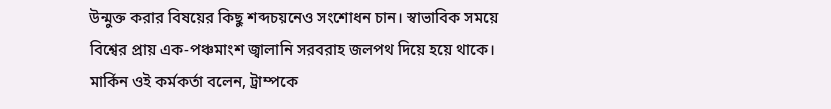উন্মুক্ত করার বিষয়ের কিছু শব্দচয়নেও সংশোধন চান। স্বাভাবিক সময়ে বিশ্বের প্রায় এক-পঞ্চমাংশ জ্বালানি সরবরাহ জলপথ দিয়ে হয়ে থাকে। মার্কিন ওই কর্মকর্তা বলেন, ট্রাম্পকে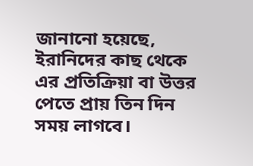জানানো হয়েছে, ইরানিদের কাছ থেকে এর প্রতিক্রিয়া বা উত্তর পেতে প্রায় তিন দিন সময় লাগবে।